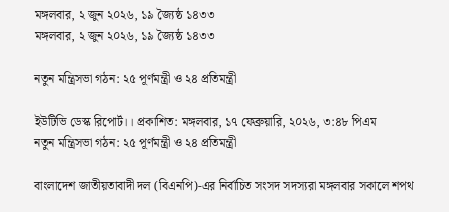মঙ্গলবার, ২ জুন ২০২৬, ১৯ জ্যৈষ্ঠ ১৪৩৩
মঙ্গলবার, ২ জুন ২০২৬, ১৯ জ্যৈষ্ঠ ১৪৩৩

নতুন মন্ত্রিসভা গঠন: ২৫ পূর্ণমন্ত্রী ও ২৪ প্রতিমন্ত্রী

ইউটিভি ডেস্ক রিপোর্ট।। প্রকাশিত: মঙ্গলবার, ১৭ ফেব্রুয়ারি, ২০২৬, ৩:৪৮ পিএম
নতুন মন্ত্রিসভা গঠন: ২৫ পূর্ণমন্ত্রী ও ২৪ প্রতিমন্ত্রী

বাংলাদেশ জাতীয়তাবাদী দল (বিএনপি)-এর নির্বাচিত সংসদ সদস্যরা মঙ্গলবার সকালে শপথ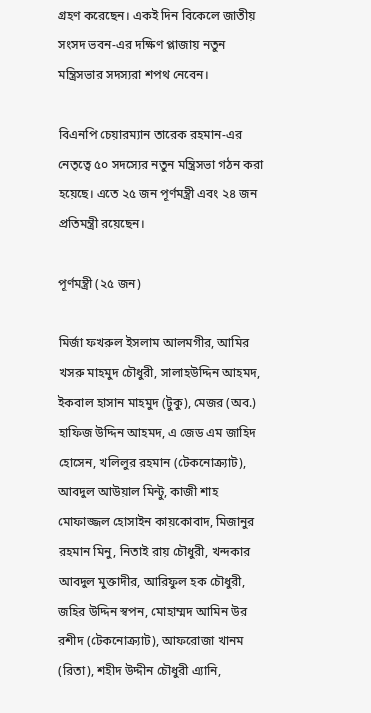গ্রহণ করেছেন। একই দিন বিকেলে জাতীয় সংসদ ভবন-এর দক্ষিণ প্লাজায় নতুন মন্ত্রিসভার সদস্যরা শপথ নেবেন।

বিএনপি চেয়ারম্যান তারেক রহমান-এর নেতৃত্বে ৫০ সদস্যের নতুন মন্ত্রিসভা গঠন করা হয়েছে। এতে ২৫ জন পূর্ণমন্ত্রী এবং ২৪ জন প্রতিমন্ত্রী রয়েছেন।

পূর্ণমন্ত্রী (২৫ জন)

মির্জা ফখরুল ইসলাম আলমগীর, আমির খসরু মাহমুদ চৌধুরী, সালাহউদ্দিন আহমদ, ইকবাল হাসান মাহমুদ (টুকু), মেজর (অব.) হাফিজ উদ্দিন আহমদ, এ জেড এম জাহিদ হোসেন, খলিলুর রহমান (টেকনোক্র্যাট), আবদুল আউয়াল মিন্টু, কাজী শাহ মোফাজ্জল হোসাইন কায়কোবাদ, মিজানুর রহমান মিনু, নিতাই রায় চৌধুরী, খন্দকার আবদুল মুক্তাদীর, আরিফুল হক চৌধুরী, জহির উদ্দিন স্বপন, মোহাম্মদ আমিন উর রশীদ (টেকনোক্র্যাট), আফরোজা খানম (রিতা), শহীদ উদ্দীন চৌধুরী এ্যানি,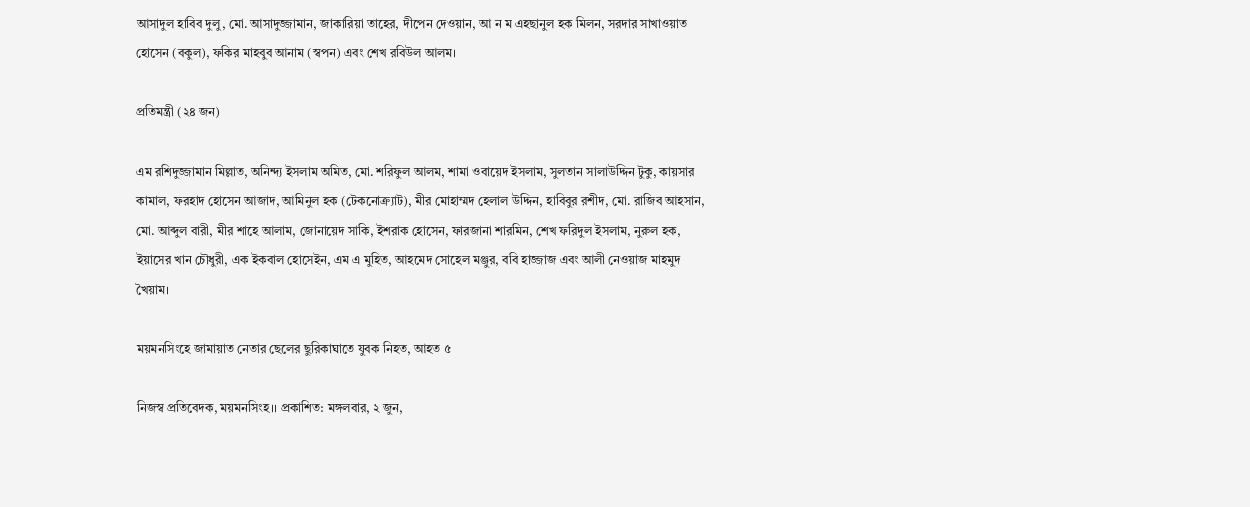আসাদুল হাবিব দুলু, মো. আসাদুজ্জামান, জাকারিয়া তাহের, দীপেন দেওয়ান, আ ন ম এহছানুল হক মিলন, সরদার সাখাওয়াত হোসেন (বকুল), ফকির মাহবুব আনাম (স্বপন) এবং শেখ রবিউল আলম।

প্রতিমন্ত্রী (২৪ জন)

এম রশিদুজ্জামান মিল্লাত, অনিন্দ্য ইসলাম অমিত, মো. শরিফুল আলম, শামা ওবায়েদ ইসলাম, সুলতান সালাউদ্দিন টুকু, কায়সার কামাল, ফরহাদ হোসেন আজাদ, আমিনুল হক (টেকনোক্র্যাট), মীর মোহাম্মদ হেলাল উদ্দিন, হাবিবুর রশীদ, মো. রাজিব আহসান, মো. আব্দুল বারী, মীর শাহে আলাম, জোনায়েদ সাকি, ইশরাক হোসেন, ফারজানা শারমিন, শেখ ফরিদুল ইসলাম, নুরুল হক, ইয়াসের খান চৌধুরী, এক ইকবাল হোসেইন, এম এ মুহিত, আহমেদ সোহেল মঞ্জুর, ববি হাজ্জাজ এবং আলী নেওয়াজ মাহমুদ খৈয়াম।

ময়মনসিংহে জামায়াত নেতার ছেলের ছুরিকাঘাতে যুবক নিহত, আহত ৫

নিজস্ব প্রতিবেদক, ময়মনসিংহ।। প্রকাশিত: মঙ্গলবার, ২ জুন,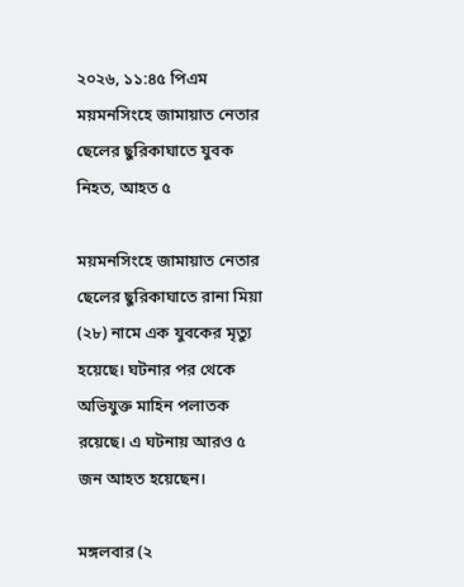২০২৬, ১১:৪৫ পিএম
ময়মনসিংহে জামায়াত নেতার ছেলের ছুরিকাঘাতে যুবক নিহত, আহত ৫

ময়মনসিংহে জামায়াত নেতার ছেলের ছুরিকাঘাতে রানা মিয়া (২৮) নামে এক যুবকের মৃত্যু হয়েছে। ঘটনার পর থেকে অভিযুক্ত মাহিন পলাতক রয়েছে। এ ঘটনায় আরও ৫ জন আহত হয়েছেন।

মঙ্গলবার (২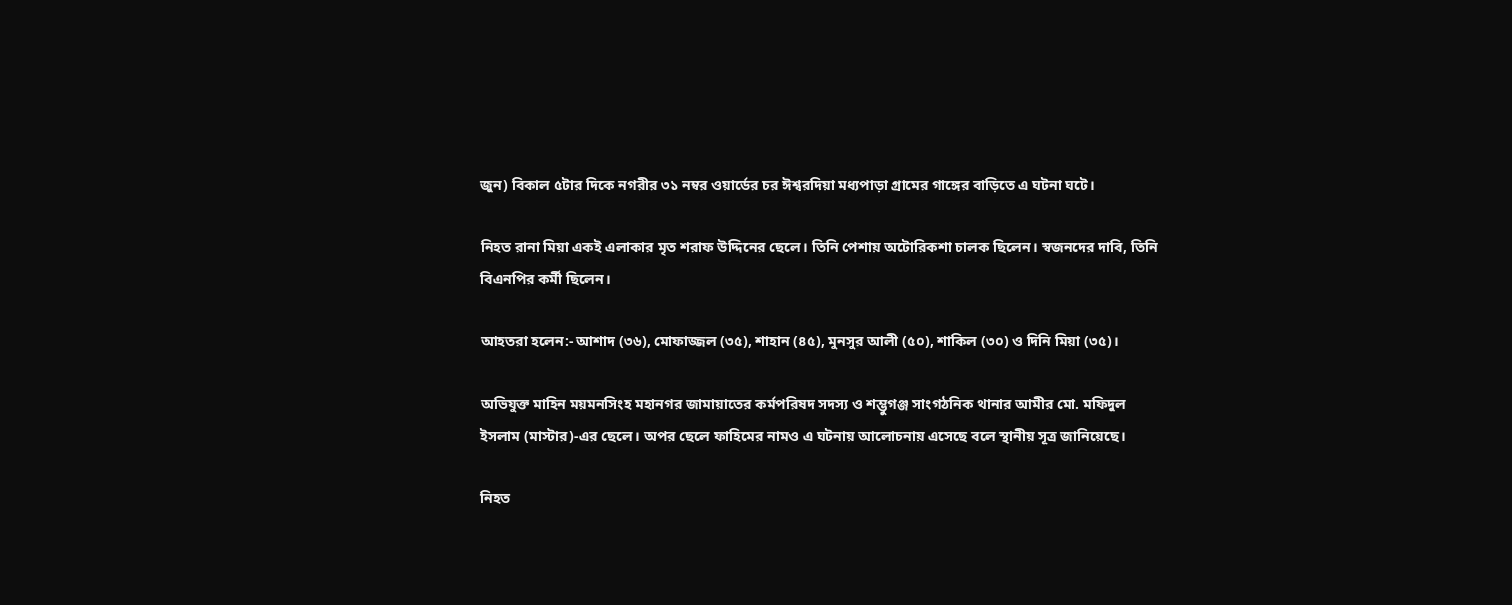জুন) বিকাল ৫টার দিকে নগরীর ৩১ নম্বর ওয়ার্ডের চর ঈশ্বরদিয়া মধ্যপাড়া গ্রামের গাঙ্গের বাড়িতে এ ঘটনা ঘটে।

নিহত রানা মিয়া একই এলাকার মৃত শরাফ উদ্দিনের ছেলে। তিনি পেশায় অটোরিকশা চালক ছিলেন। স্বজনদের দাবি, তিনি বিএনপির কর্মী ছিলেন।

আহতরা হলেন:- আশাদ (৩৬), মোফাজ্জল (৩৫), শাহান (৪৫), মুনসুর আলী (৫০), শাকিল (৩০) ও দিনি মিয়া (৩৫)।

অভিযুক্ত মাহিন ময়মনসিংহ মহানগর জামায়াতের কর্মপরিষদ সদস্য ও শম্ভুগঞ্জ সাংগঠনিক থানার আমীর মো. মফিদুল ইসলাম (মাস্টার)-এর ছেলে। অপর ছেলে ফাহিমের নামও এ ঘটনায় আলোচনায় এসেছে বলে স্থানীয় সূত্র জানিয়েছে।

নিহত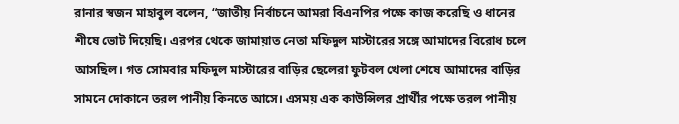রানার স্বজন মাহাবুল বলেন, “জাতীয় নির্বাচনে আমরা বিএনপির পক্ষে কাজ করেছি ও ধানের শীষে ভোট দিয়েছি। এরপর থেকে জামায়াত নেতা মফিদুল মাস্টারের সঙ্গে আমাদের বিরোধ চলে আসছিল। গত সোমবার মফিদুল মাস্টারের বাড়ির ছেলেরা ফুটবল খেলা শেষে আমাদের বাড়ির সামনে দোকানে তরল পানীয় কিনতে আসে। এসময় এক কাউন্সিলর প্রার্থীর পক্ষে তরল পানীয়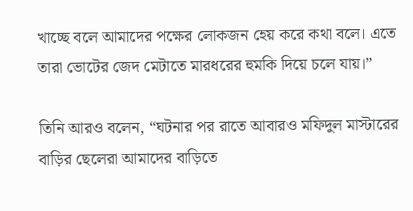খাচ্ছে বলে আমাদের পক্ষের লোকজন হেয় করে কথা বলে। এতে তারা ভোটের জেদ মেটাতে মারধরের হুমকি দিয়ে চলে যায়।”

তিনি আরও বলেন, “ঘটনার পর রাতে আবারও মফিদুল মাস্টারের বাড়ির ছেলেরা আমাদের বাড়িতে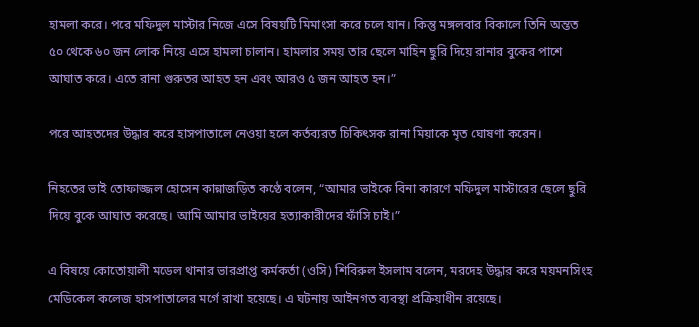হামলা করে। পরে মফিদুল মাস্টার নিজে এসে বিষয়টি মিমাংসা করে চলে যান। কিন্তু মঙ্গলবার বিকালে তিনি অন্তত ৫০ থেকে ৬০ জন লোক নিয়ে এসে হামলা চালান। হামলার সময় তার ছেলে মাহিন ছুরি দিয়ে রানার বুকের পাশে আঘাত করে। এতে রানা গুরুতর আহত হন এবং আরও ৫ জন আহত হন।”

পরে আহতদের উদ্ধার করে হাসপাতালে নেওয়া হলে কর্তব্যরত চিকিৎসক রানা মিয়াকে মৃত ঘোষণা করেন।

নিহতের ভাই তোফাজ্জল হোসেন কান্নাজড়িত কণ্ঠে বলেন, “আমার ভাইকে বিনা কারণে মফিদুল মাস্টারের ছেলে ছুরি দিয়ে বুকে আঘাত করেছে। আমি আমার ভাইয়ের হত্যাকারীদের ফাঁসি চাই।”

এ বিষয়ে কোতোয়ালী মডেল থানার ভারপ্রাপ্ত কর্মকর্তা (ওসি) শিবিরুল ইসলাম বলেন, মরদেহ উদ্ধার করে ময়মনসিংহ মেডিকেল কলেজ হাসপাতালের মর্গে রাখা হয়েছে। এ ঘটনায় আইনগত ব্যবস্থা প্রক্রিয়াধীন রয়েছে।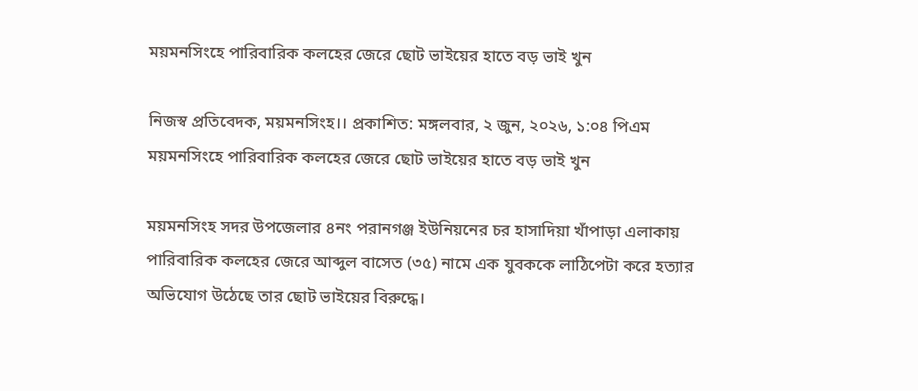ময়মনসিংহে পারিবারিক কলহের জেরে ছোট ভাইয়ের হাতে বড় ভাই খুন

নিজস্ব প্রতিবেদক, ময়মনসিংহ।। প্রকাশিত: মঙ্গলবার, ২ জুন, ২০২৬, ১:০৪ পিএম
ময়মনসিংহে পারিবারিক কলহের জেরে ছোট ভাইয়ের হাতে বড় ভাই খুন

ময়মনসিংহ সদর উপজেলার ৪নং পরানগঞ্জ ইউনিয়নের চর হাসাদিয়া খাঁপাড়া এলাকায় পারিবারিক কলহের জেরে আব্দুল বাসেত (৩৫) নামে এক যুবককে লাঠিপেটা করে হত্যার অভিযোগ উঠেছে তার ছোট ভাইয়ের বিরুদ্ধে।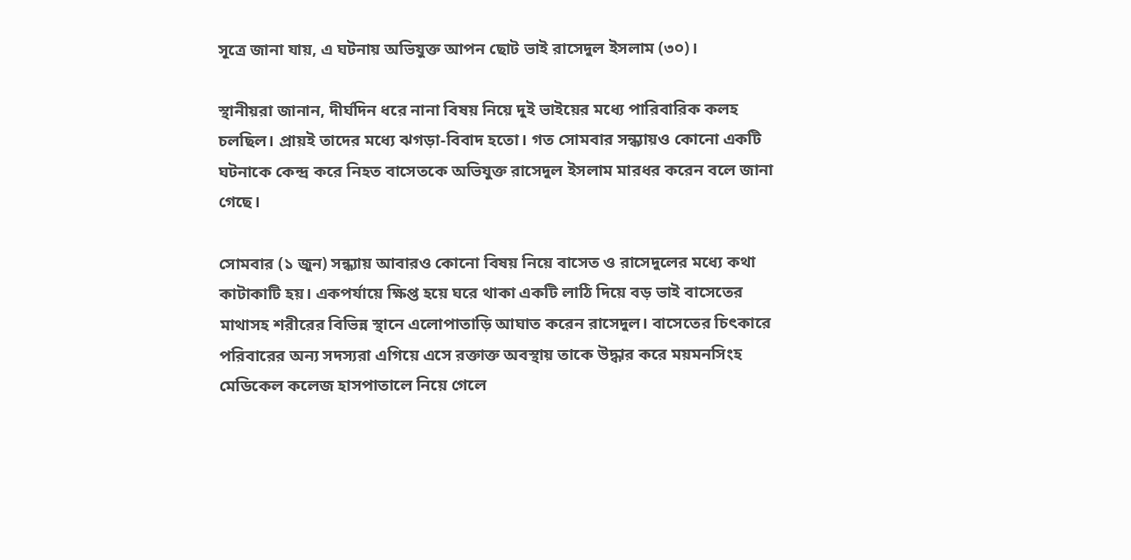সূত্রে জানা যায়, এ ঘটনায় অভিযুক্ত আপন ছোট ভাই রাসেদুল ইসলাম (৩০)।

স্থানীয়রা জানান, দীর্ঘদিন ধরে নানা বিষয় নিয়ে দুই ভাইয়ের মধ্যে পারিবারিক কলহ চলছিল। প্রায়ই তাদের মধ্যে ঝগড়া-বিবাদ হতো। গত সোমবার সন্ধ্যায়ও কোনো একটি ঘটনাকে কেন্দ্র করে নিহত বাসেতকে অভিযুক্ত রাসেদুল ইসলাম মারধর করেন বলে জানা গেছে।

সোমবার (১ জুন) সন্ধ্যায় আবারও কোনো বিষয় নিয়ে বাসেত ও রাসেদুলের মধ্যে কথা কাটাকাটি হয়। একপর্যায়ে ক্ষিপ্ত হয়ে ঘরে থাকা একটি লাঠি দিয়ে বড় ভাই বাসেতের মাথাসহ শরীরের বিভিন্ন স্থানে এলোপাতাড়ি আঘাত করেন রাসেদুল। বাসেতের চিৎকারে পরিবারের অন্য সদস্যরা এগিয়ে এসে রক্তাক্ত অবস্থায় তাকে উদ্ধার করে ময়মনসিংহ মেডিকেল কলেজ হাসপাতালে নিয়ে গেলে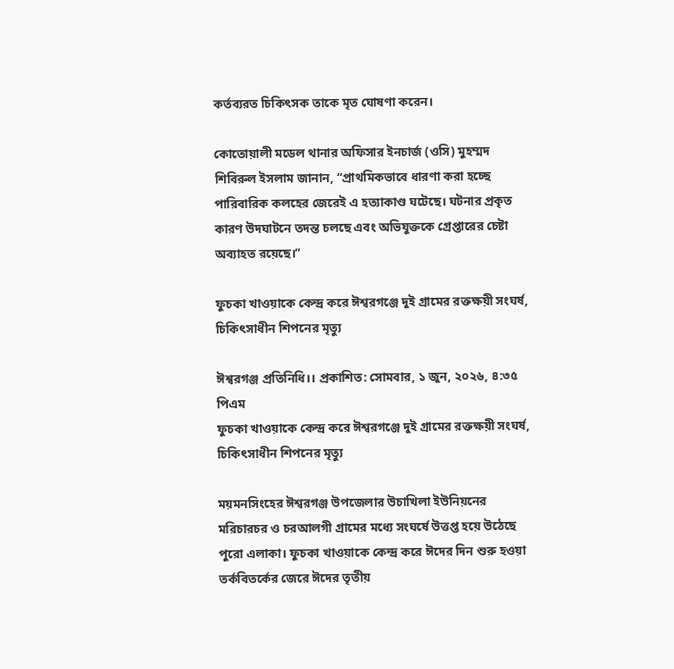কর্তব্যরত চিকিৎসক তাকে মৃত ঘোষণা করেন।

কোতোয়ালী মডেল থানার অফিসার ইনচার্জ (ওসি) মুহম্মদ শিবিরুল ইসলাম জানান, “প্রাথমিকভাবে ধারণা করা হচ্ছে পারিবারিক কলহের জেরেই এ হত্যাকাণ্ড ঘটেছে। ঘটনার প্রকৃত কারণ উদঘাটনে তদন্ত চলছে এবং অভিযুক্তকে গ্রেপ্তারের চেষ্টা অব্যাহত রয়েছে।”

ফুচকা খাওয়াকে কেন্দ্র করে ঈশ্বরগঞ্জে দুই গ্রামের রক্তক্ষয়ী সংঘর্ষ, চিকিৎসাধীন শিপনের মৃত্যু

ঈশ্বরগঞ্জ প্রতিনিধি।। প্রকাশিত: সোমবার, ১ জুন, ২০২৬, ৪:৩৫ পিএম
ফুচকা খাওয়াকে কেন্দ্র করে ঈশ্বরগঞ্জে দুই গ্রামের রক্তক্ষয়ী সংঘর্ষ, চিকিৎসাধীন শিপনের মৃত্যু

ময়মনসিংহের ঈশ্বরগঞ্জ উপজেলার উচাখিলা ইউনিয়নের মরিচারচর ও চরআলগী গ্রামের মধ্যে সংঘর্ষে উত্তপ্ত হয়ে উঠেছে পুরো এলাকা। ফুচকা খাওয়াকে কেন্দ্র করে ঈদের দিন শুরু হওয়া তর্কবিতর্কের জেরে ঈদের তৃতীয়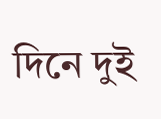দিনে দুই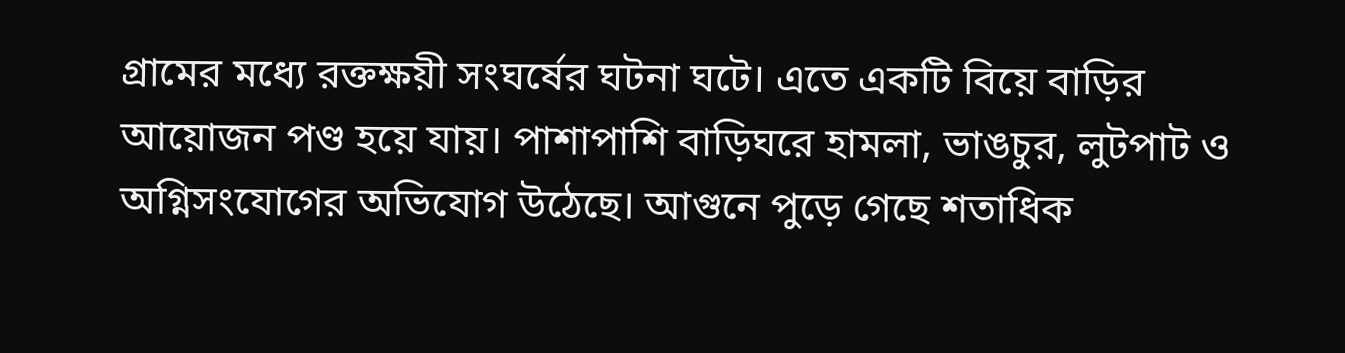গ্রামের মধ্যে রক্তক্ষয়ী সংঘর্ষের ঘটনা ঘটে। এতে একটি বিয়ে বাড়ির আয়োজন পণ্ড হয়ে যায়। পাশাপাশি বাড়িঘরে হামলা, ভাঙচুর, লুটপাট ও অগ্নিসংযোগের অভিযোগ উঠেছে। আগুনে পুড়ে গেছে শতাধিক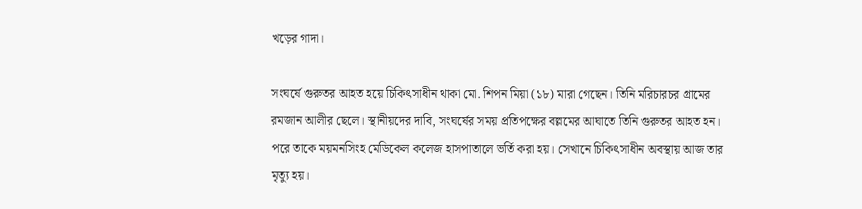খড়ের গাদা।

সংঘর্ষে গুরুতর আহত হয়ে চিকিৎসাধীন থাকা মো. শিপন মিয়া (১৮) মারা গেছেন। তিনি মরিচারচর গ্রামের রমজান আলীর ছেলে। স্থানীয়দের দাবি, সংঘর্ষের সময় প্রতিপক্ষের বল্লমের আঘাতে তিনি গুরুতর আহত হন। পরে তাকে ময়মনসিংহ মেডিকেল কলেজ হাসপাতালে ভর্তি করা হয়। সেখানে চিকিৎসাধীন অবস্থায় আজ তার মৃত্যু হয়।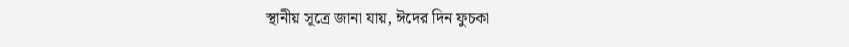স্থানীয় সূত্রে জানা যায়, ঈদের দিন ফুচকা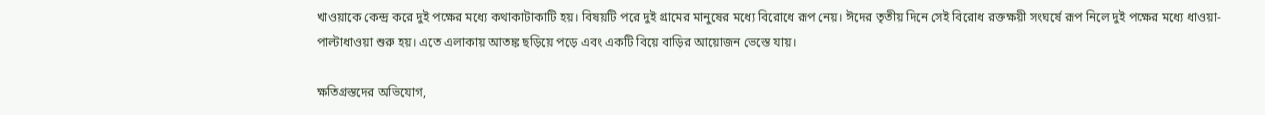খাওয়াকে কেন্দ্র করে দুই পক্ষের মধ্যে কথাকাটাকাটি হয়। বিষয়টি পরে দুই গ্রামের মানুষের মধ্যে বিরোধে রূপ নেয়। ঈদের তৃতীয় দিনে সেই বিরোধ রক্তক্ষয়ী সংঘর্ষে রূপ নিলে দুই পক্ষের মধ্যে ধাওয়া-পাল্টাধাওয়া শুরু হয়। এতে এলাকায় আতঙ্ক ছড়িয়ে পড়ে এবং একটি বিয়ে বাড়ির আয়োজন ভেস্তে যায়।

ক্ষতিগ্রস্তদের অভিযোগ,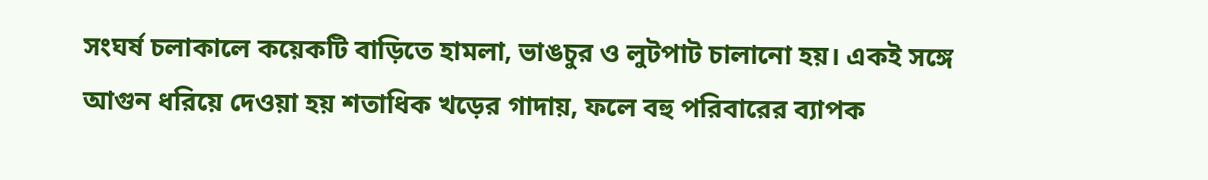সংঘর্ষ চলাকালে কয়েকটি বাড়িতে হামলা, ভাঙচুর ও লুটপাট চালানো হয়। একই সঙ্গে আগুন ধরিয়ে দেওয়া হয় শতাধিক খড়ের গাদায়, ফলে বহু পরিবারের ব্যাপক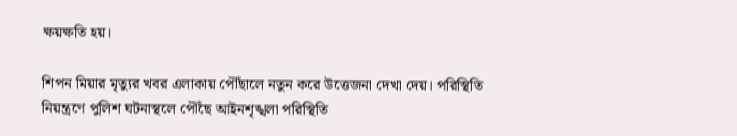ক্ষয়ক্ষতি হয়।

শিপন মিয়ার মৃত্যুর খবর এলাকায় পৌঁছালে নতুন করে উত্তেজনা দেখা দেয়। পরিস্থিতি নিয়ন্ত্রণে পুলিশ ঘটনাস্থলে পৌঁছে আইনশৃঙ্খলা পরিস্থিতি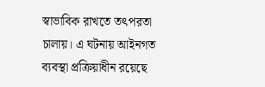স্বাভাবিক রাখতে তৎপরতা চালায়। এ ঘটনায় আইনগত ব্যবস্থা প্রক্রিয়াধীন রয়েছে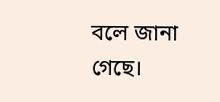বলে জানা গেছে।